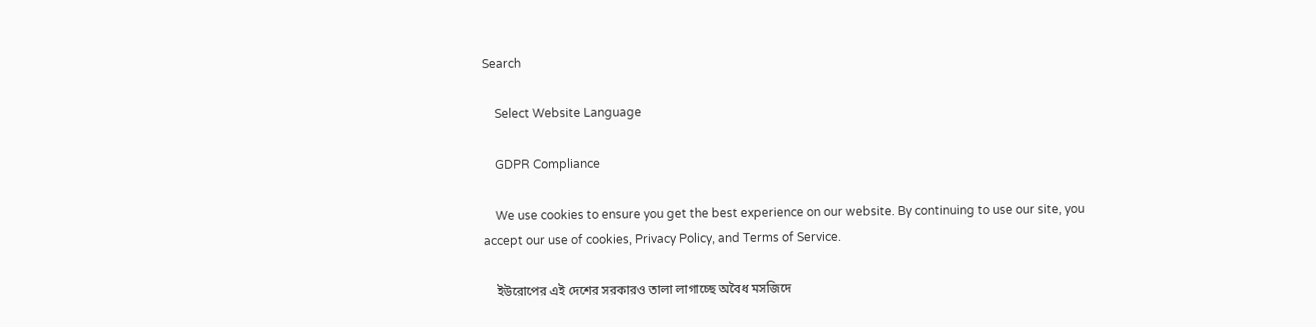Search

    Select Website Language

    GDPR Compliance

    We use cookies to ensure you get the best experience on our website. By continuing to use our site, you accept our use of cookies, Privacy Policy, and Terms of Service.

    ইউরোপের এই দেশের সরকারও তালা লাগাচ্ছে অবৈধ মসজিদে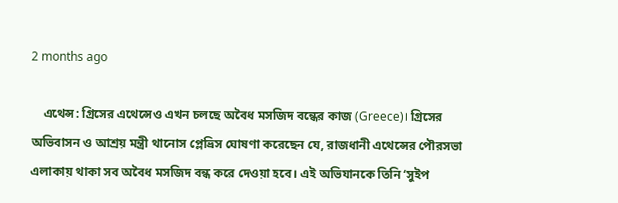2 months ago

    এথেন্স: গ্রিসের এথেন্সেও এখন চলছে অবৈধ মসজিদ বন্ধের কাজ (Greece)। গ্রিসের অভিবাসন ও আশ্রয় মন্ত্রী থানোস প্লেভ্রিস ঘোষণা করেছেন যে, রাজধানী এথেন্সের পৌরসভা এলাকায় থাকা সব অবৈধ মসজিদ বন্ধ করে দেওয়া হবে। এই অভিযানকে তিনি ‘সুইপ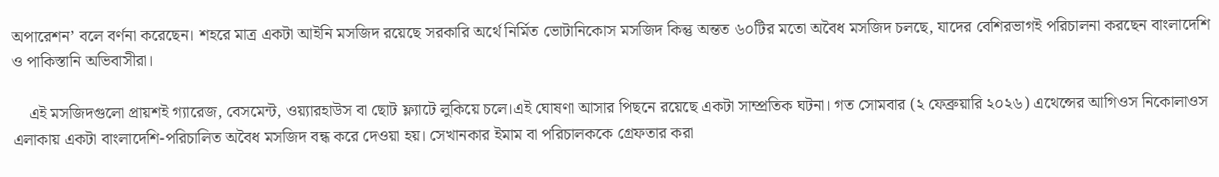অপারেশন’ বলে বর্ণনা করেছেন। শহরে মাত্র একটা আইনি মসজিদ রয়েছে সরকারি অর্থে নির্মিত ভোটানিকোস মসজিদ কিন্তু অন্তত ৬০টির মতো অবৈধ মসজিদ চলছে, যাদের বেশিরভাগই পরিচালনা করছেন বাংলাদেশি ও পাকিস্তানি অভিবাসীরা।

    এই মসজিদগুলো প্রায়শই গ্যারেজ, বেসমেন্ট, ওয়্যারহাউস বা ছোট ফ্ল্যাটে লুকিয়ে চলে।এই ঘোষণা আসার পিছনে রয়েছে একটা সাম্প্রতিক ঘটনা। গত সোমবার (২ ফেব্রুয়ারি ২০২৬) এথেন্সের আগিওস নিকোলাওস এলাকায় একটা বাংলাদেশি-পরিচালিত অবৈধ মসজিদ বন্ধ করে দেওয়া হয়। সেখানকার ইমাম বা পরিচালককে গ্রেফতার করা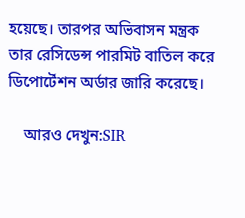হয়েছে। তারপর অভিবাসন মন্ত্রক তার রেসিডেন্স পারমিট বাতিল করে ডিপোর্টেশন অর্ডার জারি করেছে।

    আরও দেখুন:SIR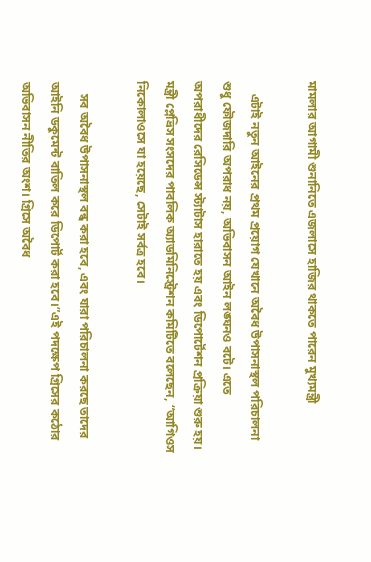মামলার আগামী শুনানিতে এজলাসে হাজির থাকতে পারেন মুখ্যমন্ত্রী

    এটাই নতুন আইনের প্রথম প্রয়োগ যেখানে অবৈধ উপাসনাস্থল পরিচালনা শুধু ফৌজদারি অপরাধ নয়, অভিবাসন আইন লঙ্ঘনও বটে। এতে অপরাধীদের রেসিডেন্স স্ট্যাটাস হারাতে হয় এবং ডিপোর্টেশন প্রক্রিয়া শুরু হয়। মন্ত্রী প্লেভ্রিস সংসদের পাবলিক অ্যাডমিনিস্ট্রেশন কমিটিতে বলেছেন, “আগিওস নিকোলাওসে যা হয়েছে, সেটাই সর্বত্র হবে।

    সব অবৈধ উপাসনাস্থল বন্ধ করা হবে, এবং যারা পরিচালনা করছে তাদের আইনি ডকুমেন্ট বাতিল করে ডিপোর্ট করা হবে।”এই পদক্ষেপ গ্রিসের কঠোর অভিবাসন নীতির অংশ। গ্রিসে অবৈধ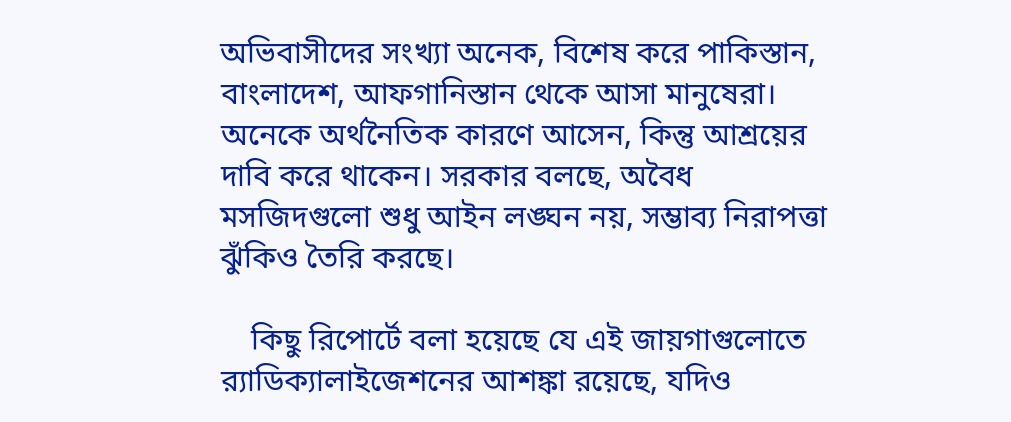অভিবাসীদের সংখ্যা অনেক, বিশেষ করে পাকিস্তান, বাংলাদেশ, আফগানিস্তান থেকে আসা মানুষেরা। অনেকে অর্থনৈতিক কারণে আসেন, কিন্তু আশ্রয়ের দাবি করে থাকেন। সরকার বলছে, অবৈধ মসজিদগুলো শুধু আইন লঙ্ঘন নয়, সম্ভাব্য নিরাপত্তা ঝুঁকিও তৈরি করছে।

    কিছু রিপোর্টে বলা হয়েছে যে এই জায়গাগুলোতে র‌্যাডিক্যালাইজেশনের আশঙ্কা রয়েছে, যদিও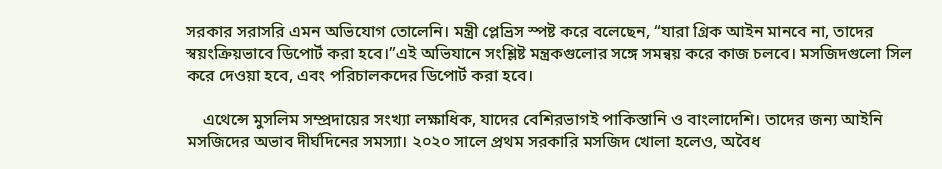সরকার সরাসরি এমন অভিযোগ তোলেনি। মন্ত্রী প্লেভ্রিস স্পষ্ট করে বলেছেন, “যারা গ্রিক আইন মানবে না, তাদের স্বয়ংক্রিয়ভাবে ডিপোর্ট করা হবে।”এই অভিযানে সংশ্লিষ্ট মন্ত্রকগুলোর সঙ্গে সমন্বয় করে কাজ চলবে। মসজিদগুলো সিল করে দেওয়া হবে, এবং পরিচালকদের ডিপোর্ট করা হবে।

    এথেন্সে মুসলিম সম্প্রদায়ের সংখ্যা লক্ষাধিক, যাদের বেশিরভাগই পাকিস্তানি ও বাংলাদেশি। তাদের জন্য আইনি মসজিদের অভাব দীর্ঘদিনের সমস্যা। ২০২০ সালে প্রথম সরকারি মসজিদ খোলা হলেও, অবৈধ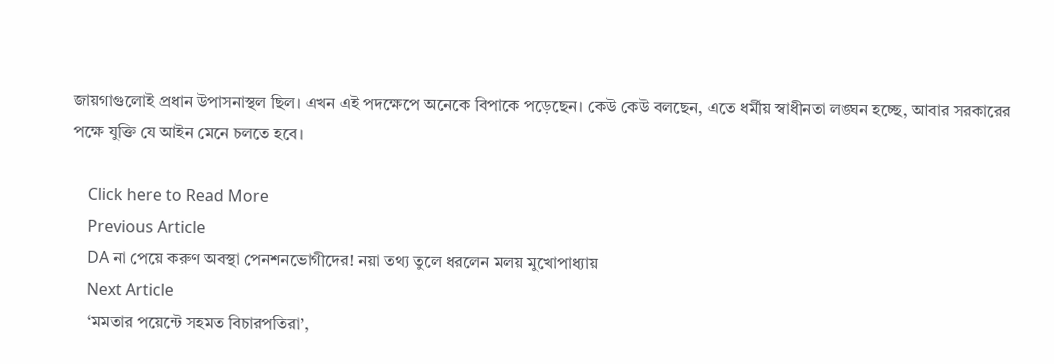জায়গাগুলোই প্রধান উপাসনাস্থল ছিল। এখন এই পদক্ষেপে অনেকে বিপাকে পড়েছেন। কেউ কেউ বলছেন, এতে ধর্মীয় স্বাধীনতা লঙ্ঘন হচ্ছে, আবার সরকারের পক্ষে যুক্তি যে আইন মেনে চলতে হবে।

    Click here to Read More
    Previous Article
    DA না পেয়ে করুণ অবস্থা পেনশনভোগীদের! নয়া তথ্য তুলে ধরলেন মলয় মুখোপাধ্যায়
    Next Article
    ‘মমতার পয়েন্টে সহমত বিচারপতিরা’,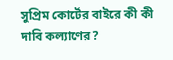সুপ্রিম কোর্টের বাইরে কী কী দাবি কল্যাণের?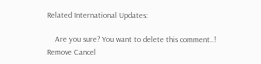Related International Updates:

    Are you sure? You want to delete this comment..! Remove Cancel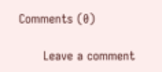Comments (0)

      Leave a comment